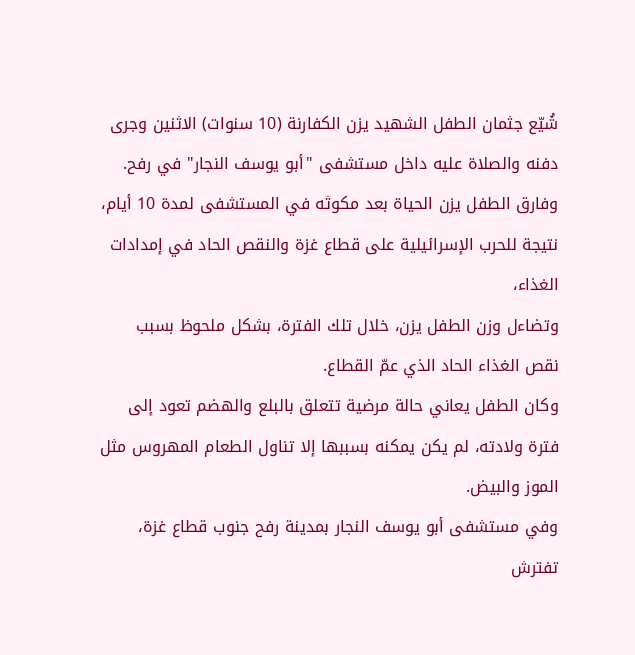شُيّع جثمان الطفل الشهيد يزن الكفارنة (10 سنوات) الاثنين وجرى دفنه والصلاة عليه داخل مستشفى "أبو يوسف النجار" في رفح.
وفارق الطفل يزن الحياة بعد مكوثه في المستشفى لمدة 10 أيام، نتيجة للحرب الإسرائيلية على قطاع غزة والنقص الحاد في إمدادات الغذاء،
وتضاءل وزن الطفل يزن، خلال تلك الفترة، بشكل ملحوظ بسبب نقص الغذاء الحاد الذي عمّ القطاع.
وكان الطفل يعاني حالة مرضية تتعلق بالبلع والهضم تعود إلى فترة ولادته، لم يكن يمكنه بسببها إلا تناول الطعام المهروس مثل الموز والبيض.
وفي مستشفى أبو يوسف النجار بمدينة رفح جنوب قطاع غزة، تفترش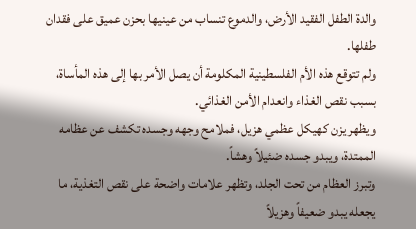والدة الطفل الفقيد الأرض، والدموع تنساب من عينيها بحزن عميق على فقدان طفلها.
ولم تتوقع هذه الأم الفلسطينية المكلومة أن يصل الأمر بها إلى هذه المأساة، بسبب نقص الغذاء وانعدام الأمن الغذائي.
ويظهر يزن كهيكل عظمي هزيل، فملامح وجهه وجسده تكشف عن عظامه الممتدة، ويبدو جسده ضئيلاً وهشاً.
وتبرز العظام من تحت الجلد، وتظهر علامات واضحة على نقص التغذية، ما يجعله يبدو ضعيفاً وهزيلاً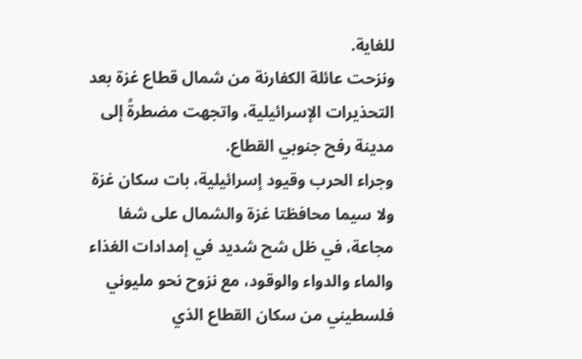للغاية.
ونزحت عائلة الكفارنة من شمال قطاع غزة بعد التحذيرات الإسرائيلية، واتجهت مضطرةً إلى مدينة رفح جنوبي القطاع.
وجراء الحرب وقيود إسرائيلية، بات سكان غزة ولا سيما محافظتا غزة والشمال على شفا مجاعة، في ظل شح شديد في إمدادات الغذاء والماء والدواء والوقود، مع نزوح نحو مليوني فلسطيني من سكان القطاع الذي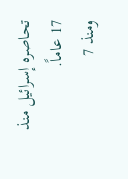تحاصره إسرائيل منذ 17 عاماً.
ومنذ 7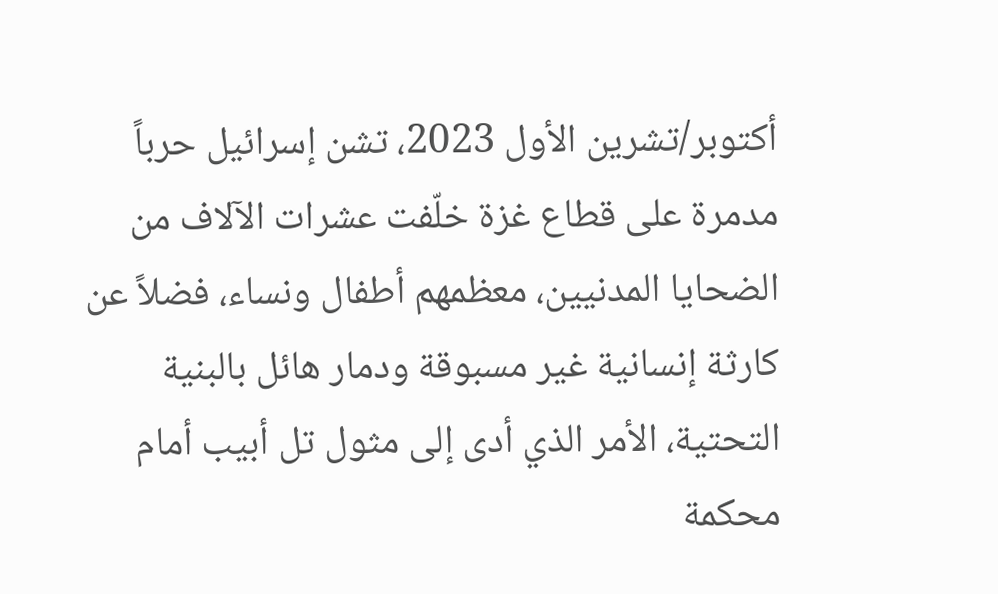أكتوبر/تشرين الأول 2023، تشن إسرائيل حرباً مدمرة على قطاع غزة خلّفت عشرات الآلاف من الضحايا المدنيين، معظمهم أطفال ونساء، فضلاً عن كارثة إنسانية غير مسبوقة ودمار هائل بالبنية التحتية، الأمر الذي أدى إلى مثول تل أبيب أمام محكمة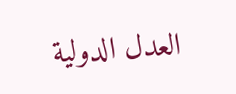العدل الدولية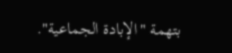بتهمة "الإبادة الجماعية".